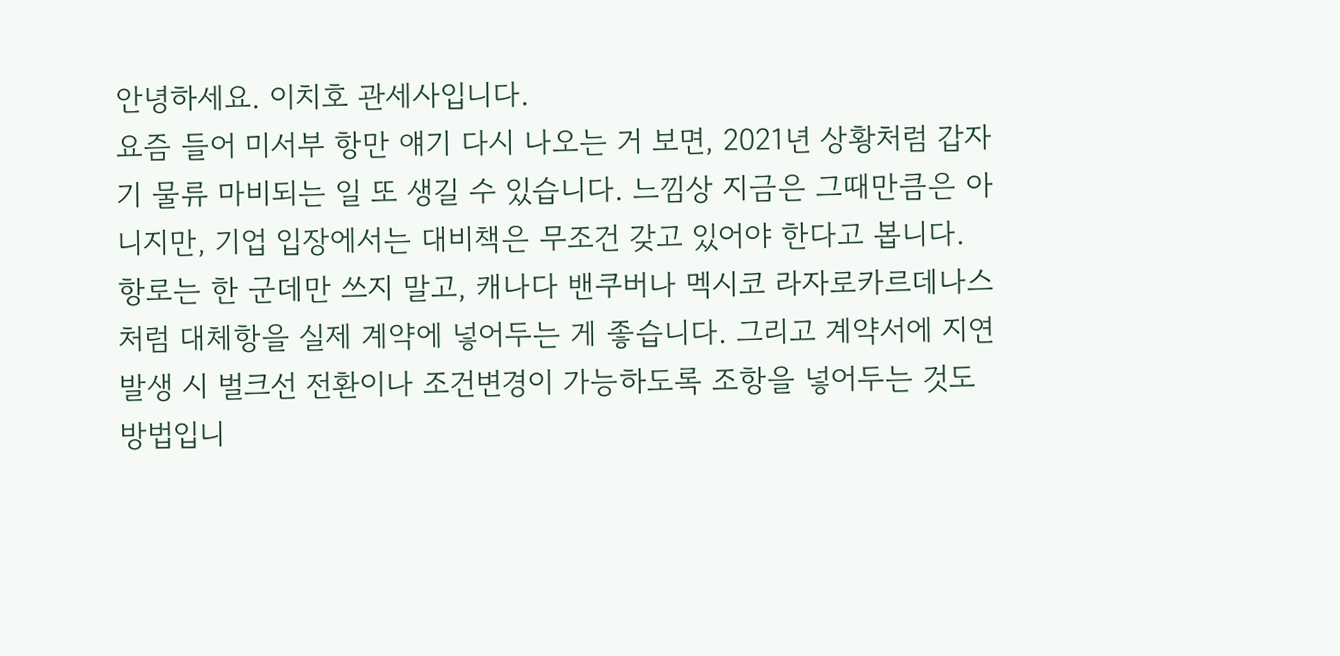안녕하세요. 이치호 관세사입니다.
요즘 들어 미서부 항만 얘기 다시 나오는 거 보면, 2021년 상황처럼 갑자기 물류 마비되는 일 또 생길 수 있습니다. 느낌상 지금은 그때만큼은 아니지만, 기업 입장에서는 대비책은 무조건 갖고 있어야 한다고 봅니다. 항로는 한 군데만 쓰지 말고, 캐나다 밴쿠버나 멕시코 라자로카르데나스처럼 대체항을 실제 계약에 넣어두는 게 좋습니다. 그리고 계약서에 지연 발생 시 벌크선 전환이나 조건변경이 가능하도록 조항을 넣어두는 것도 방법입니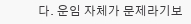다. 운임 자체가 문제라기보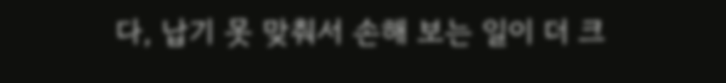다, 납기 못 맞춰서 손해 보는 일이 더 크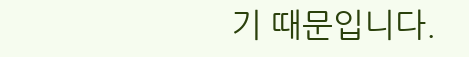기 때문입니다.